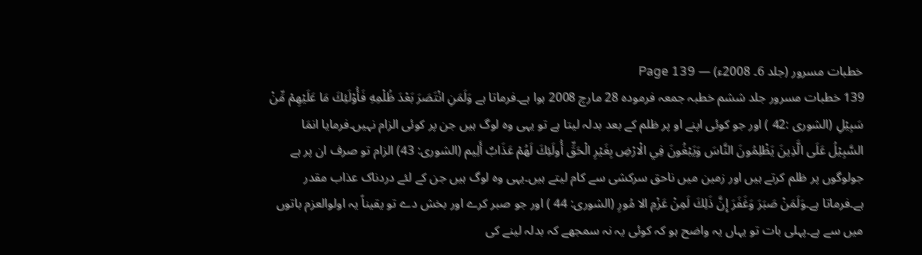خطبات مسرور (جلد 6۔ 2008ء) — Page 139
139 خطبات مسرور جلد ششم خطبہ جمعہ فرمودہ 28 مارچ 2008 ہوا ہے۔فرماتا ہے وَلَمَنِ انْتَصَرَ بَعْدَ ظُلْمِهِ فَأُوْلَئِكَ مَا عَلَيْهِمْ مِّنْ سَبِيْلِ (الشوری :42 ) اور جو کوئی اپنے او پر ظلم کے بعد بدلہ لیتا ہے تو یہی وہ لوگ ہیں جن پر کوئی الزام نہیں۔فرمایا انمَا السَّبِيْلُ عَلَى الَّذِينَ يَظْلِمُونَ النَّاسَ وَيَبْغُونَ فِي الْارْضِ بِغَيْرِ الْحَقِّ أُولَئِكَ لَهُمْ عَذَابٌ أَلِيم (الشوری: 43) الزام تو صرف ان پر ہے جولوگوں پر ظلم کرتے ہیں اور زمین میں ناحق سرکشی سے کام لیتے ہیں۔یہی وہ لوگ ہیں جن کے لئے دردناک عذاب مقدر ہے۔فرماتا ہے۔وَلَمَنْ صَبَرَ وَغَفَرَ إِنَّ ذَلِكَ لَمِنْ عَزْمِ الا مُورِ (الشوری: 44 ) اور جو صبر کرے اور بخش دے تو یقیناً یہ اولوالعزم باتوں میں سے ہے۔پہلی بات تو یہاں یہ واضح ہو کہ کوئی یہ نہ سمجھے کہ بدلہ لینے کی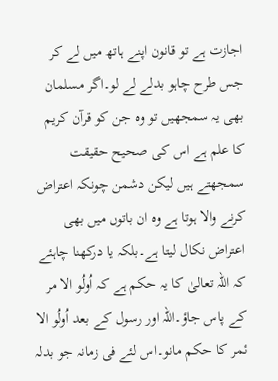اجازت ہے تو قانون اپنے ہاتھ میں لے کر جس طرح چاہو بدلے لے لو۔اگر مسلمان بھی یہ سمجھیں تو وہ جن کو قرآن کریم کا علم ہے اس کی صحیح حقیقت سمجھتے ہیں لیکن دشمن چونکہ اعتراض کرنے والا ہوتا ہے وہ ان باتوں میں بھی اعتراض نکال لیتا ہے۔بلکہ یا درکھنا چاہئے کہ اللہ تعالیٰ کا یہ حکم ہے کہ اُولُو الا مر کے پاس جاؤ۔اللہ اور رسول کے بعد اُولُو الا ئمر کا حکم مانو۔اس لئے فی زمانہ جو بدلہ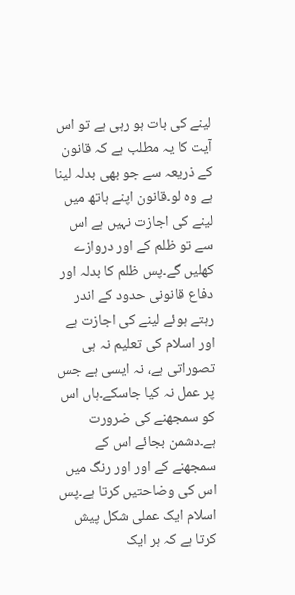لینے کی بات ہو رہی ہے تو اس آیت کا یہ مطلب ہے کہ قانون کے ذریعہ سے جو بھی بدلہ لینا ہے وہ لو۔قانون اپنے ہاتھ میں لینے کی اجازت نہیں ہے اس سے تو ظلم کے اور دروازے کھلیں گے۔پس ظلم کا بدلہ اور دفاع قانونی حدود کے اندر رہتے ہوئے لینے کی اجازت ہے اور اسلام کی تعلیم نہ ہی تصوراتی ہے، نہ ایسی ہے جس پر عمل نہ کیا جاسکے۔ہاں اس کو سمجھنے کی ضرورت ہے۔دشمن بجائے اس کے سمجھنے کے اور اور رنگ میں اس کی وضاحتیں کرتا ہے۔پس اسلام ایک عملی شکل پیش کرتا ہے کہ ہر ایک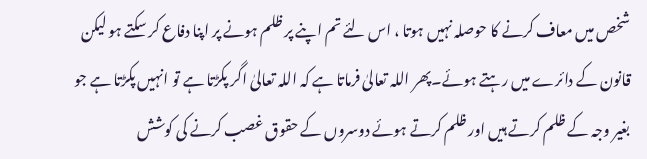شخص میں معاف کرنے کا حوصلہ نہیں ہوتا ، اس لئے تم اپنے پر ظلم ہونے پر اپنا دفاع کر سکتے ہو لیکن قانون کے دائرے میں رہتے ہوئے۔پھر اللہ تعالیٰ فرماتا ہے کہ اللہ تعالیٰ اگر پکڑتا ہے تو انہیں پکڑتا ہے جو بغیر وجہ کے ظلم کرتے ہیں اور ظلم کرتے ہوئے دوسروں کے حقوق غصب کرنے کی کوشش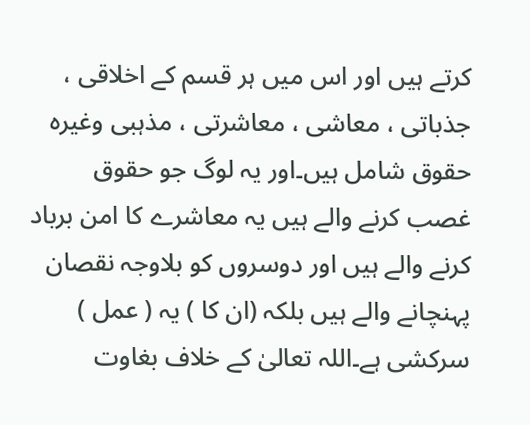کرتے ہیں اور اس میں ہر قسم کے اخلاقی ، جذباتی ، معاشی ، معاشرتی ، مذہبی وغیرہ حقوق شامل ہیں۔اور یہ لوگ جو حقوق غصب کرنے والے ہیں یہ معاشرے کا امن برباد کرنے والے ہیں اور دوسروں کو بلاوجہ نقصان پہنچانے والے ہیں بلکہ (ان کا ) یہ ( عمل ) سرکشی ہے۔اللہ تعالیٰ کے خلاف بغاوت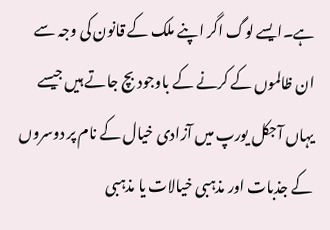ہے۔ایسے لوگ اگر اپنے ملک کے قانون کی وجہ سے ان ظالموں کے کرنے کے باوجود بچ جاتے ہیں جیسے یہاں آجکل یورپ میں آزادی خیال کے نام پر دوسروں کے جذبات اور مذہبی خیالات یا مذہبی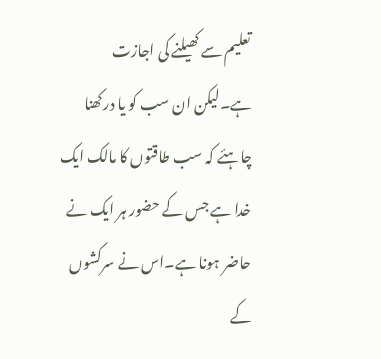تعلیم سے کھیلنے کی اجازت ہے۔لیکن ان سب کو یا درکھنا چاہئے کہ سب طاقتوں کا مالک ایک خدا ہے جس کے حضور ہر ایک نے حاضر ہونا ہے۔اس نے سرکشوں کے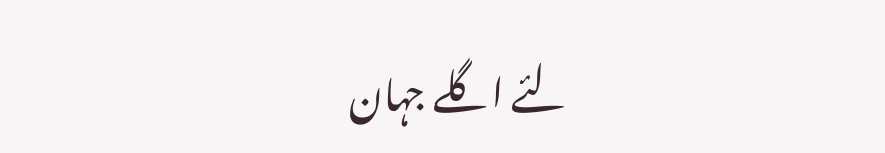لئے اگلے جہان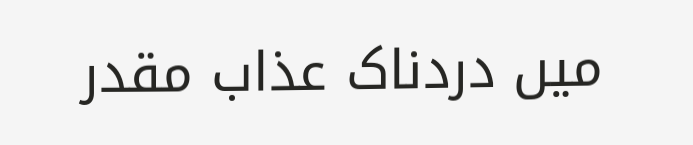میں دردناک عذاب مقدر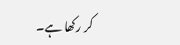کر رکھا ہے۔